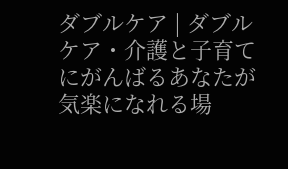ダブルケア | ダブルケア・介護と子育てにがんばるあなたが気楽になれる場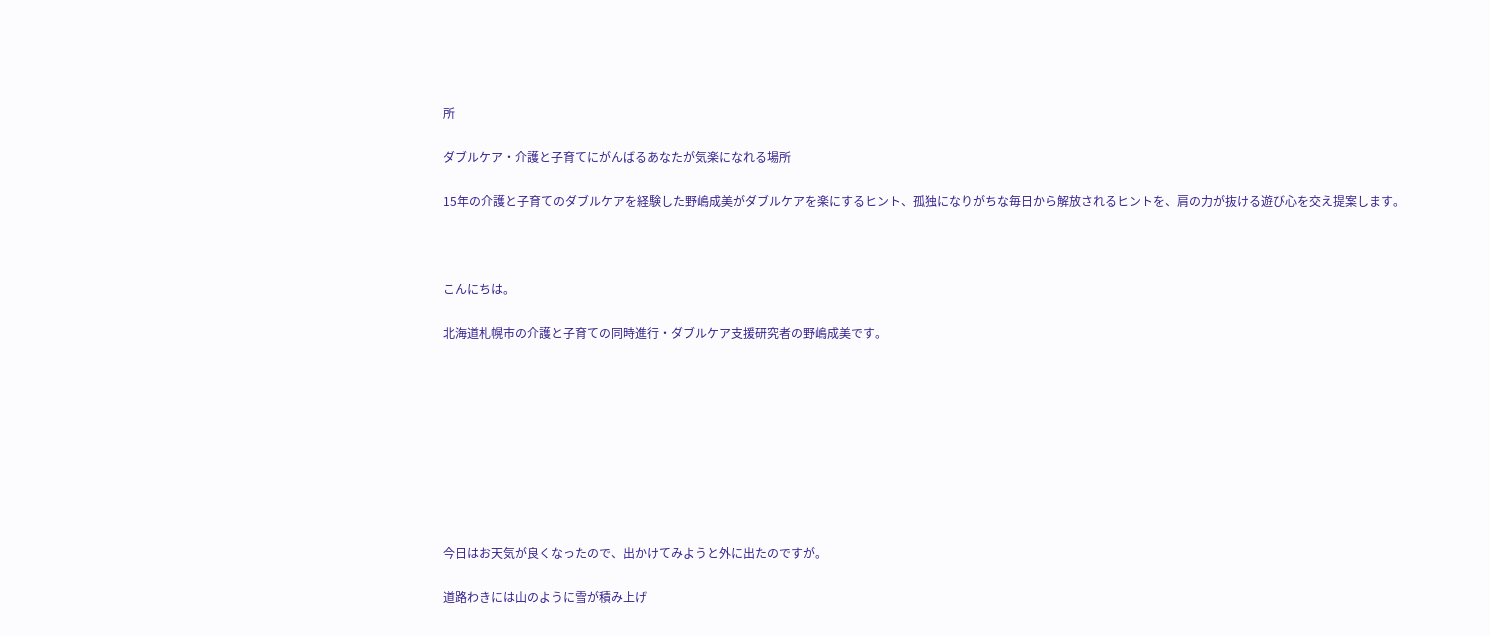所

ダブルケア・介護と子育てにがんばるあなたが気楽になれる場所

15年の介護と子育てのダブルケアを経験した野嶋成美がダブルケアを楽にするヒント、孤独になりがちな毎日から解放されるヒントを、肩の力が抜ける遊び心を交え提案します。



こんにちは。

北海道札幌市の介護と子育ての同時進行・ダブルケア支援研究者の野嶋成美です。









今日はお天気が良くなったので、出かけてみようと外に出たのですが。

道路わきには山のように雪が積み上げ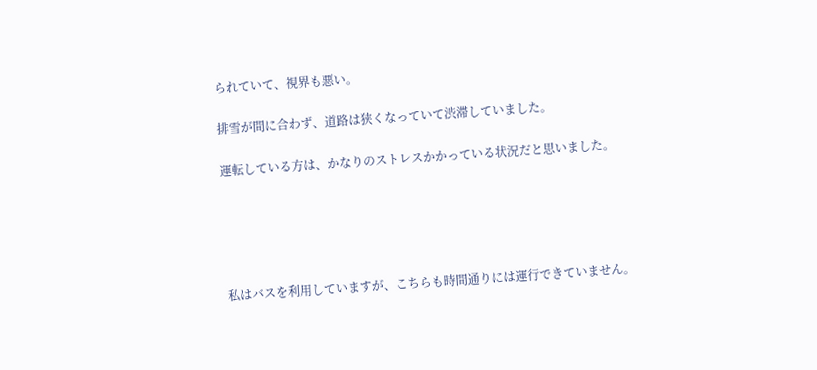られていて、視界も悪い。

排雪が間に合わず、道路は狭くなっていて渋滞していました。

運転している方は、かなりのストレスかかっている状況だと思いました。





私はバスを利用していますが、こちらも時間通りには運行できていません。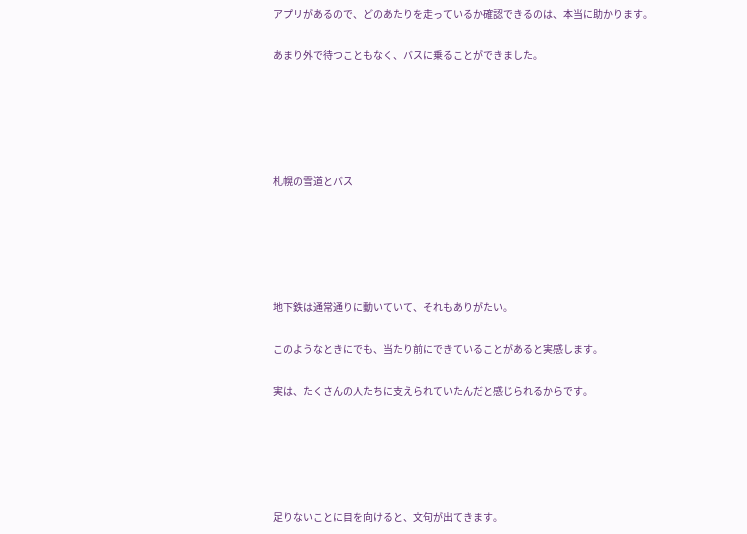アプリがあるので、どのあたりを走っているか確認できるのは、本当に助かります。

あまり外で待つこともなく、バスに乗ることができました。





札幌の雪道とバス





地下鉄は通常通りに動いていて、それもありがたい。

このようなときにでも、当たり前にできていることがあると実感します。

実は、たくさんの人たちに支えられていたんだと感じられるからです。





足りないことに目を向けると、文句が出てきます。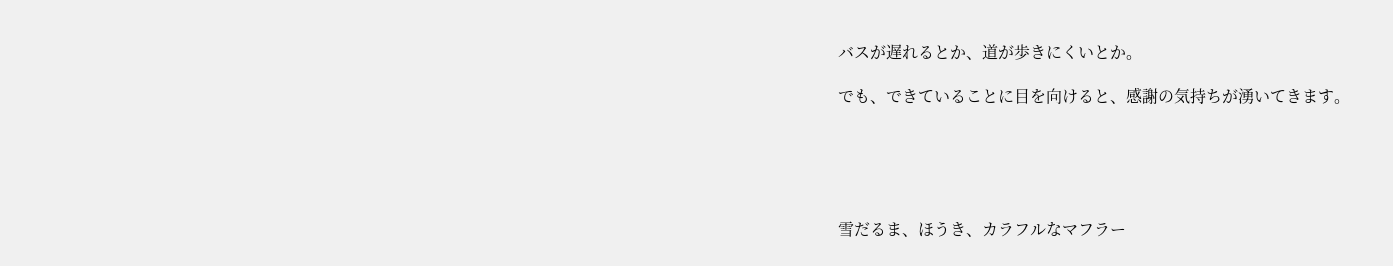バスが遅れるとか、道が歩きにくいとか。

でも、できていることに目を向けると、感謝の気持ちが湧いてきます。





雪だるま、ほうき、カラフルなマフラー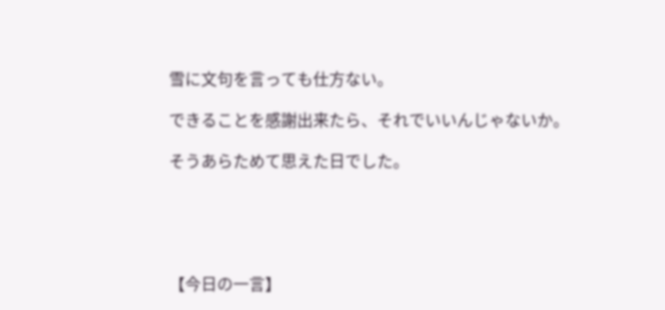雪に文句を言っても仕方ない。

できることを感謝出来たら、それでいいんじゃないか。

そうあらためて思えた日でした。





【今日の一言】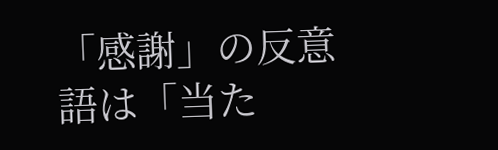「感謝」の反意語は「当た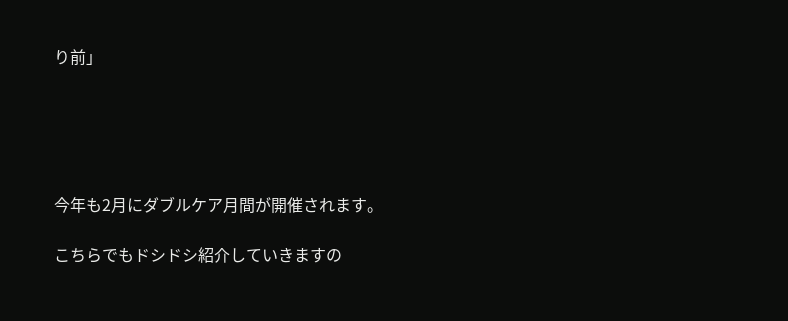り前」





今年も2月にダブルケア月間が開催されます。

こちらでもドシドシ紹介していきますの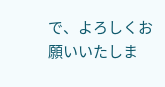で、よろしくお願いいたしま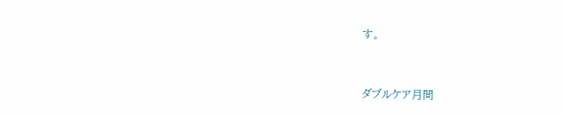す。



ダブルケア月間